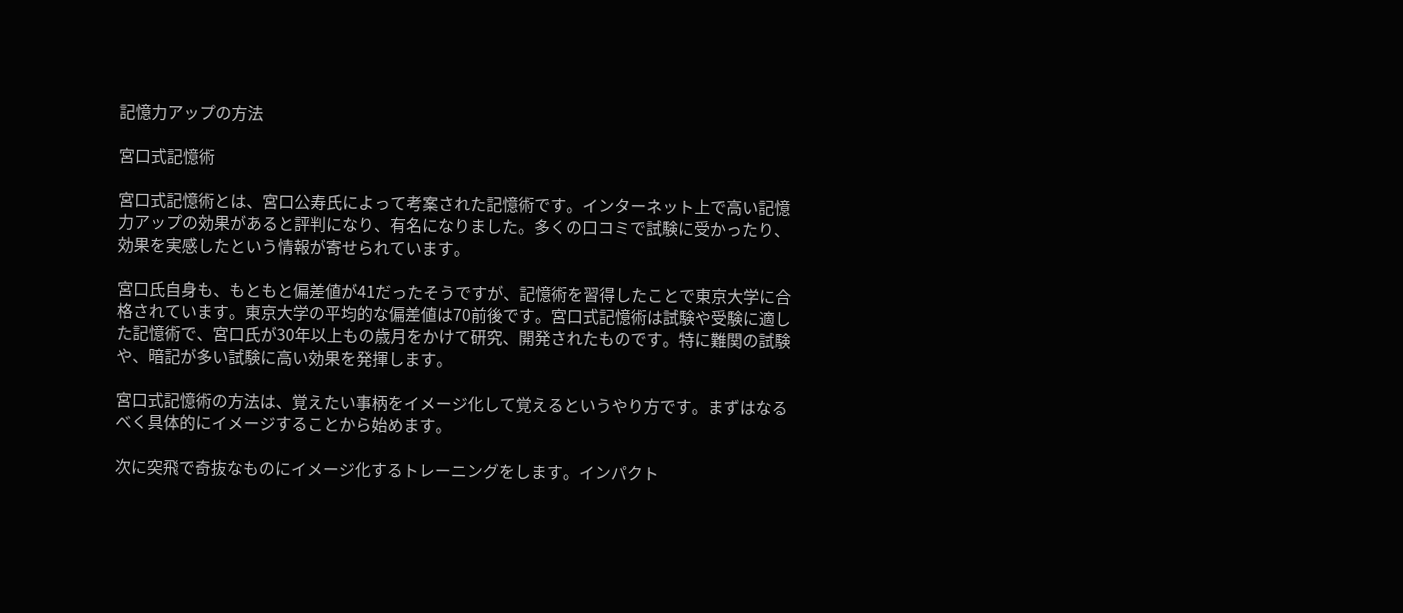記憶力アップの方法

宮口式記憶術

宮口式記憶術とは、宮口公寿氏によって考案された記憶術です。インターネット上で高い記憶力アップの効果があると評判になり、有名になりました。多くの口コミで試験に受かったり、効果を実感したという情報が寄せられています。

宮口氏自身も、もともと偏差値が41だったそうですが、記憶術を習得したことで東京大学に合格されています。東京大学の平均的な偏差値は70前後です。宮口式記憶術は試験や受験に適した記憶術で、宮口氏が30年以上もの歳月をかけて研究、開発されたものです。特に難関の試験や、暗記が多い試験に高い効果を発揮します。

宮口式記憶術の方法は、覚えたい事柄をイメージ化して覚えるというやり方です。まずはなるべく具体的にイメージすることから始めます。

次に突飛で奇抜なものにイメージ化するトレーニングをします。インパクト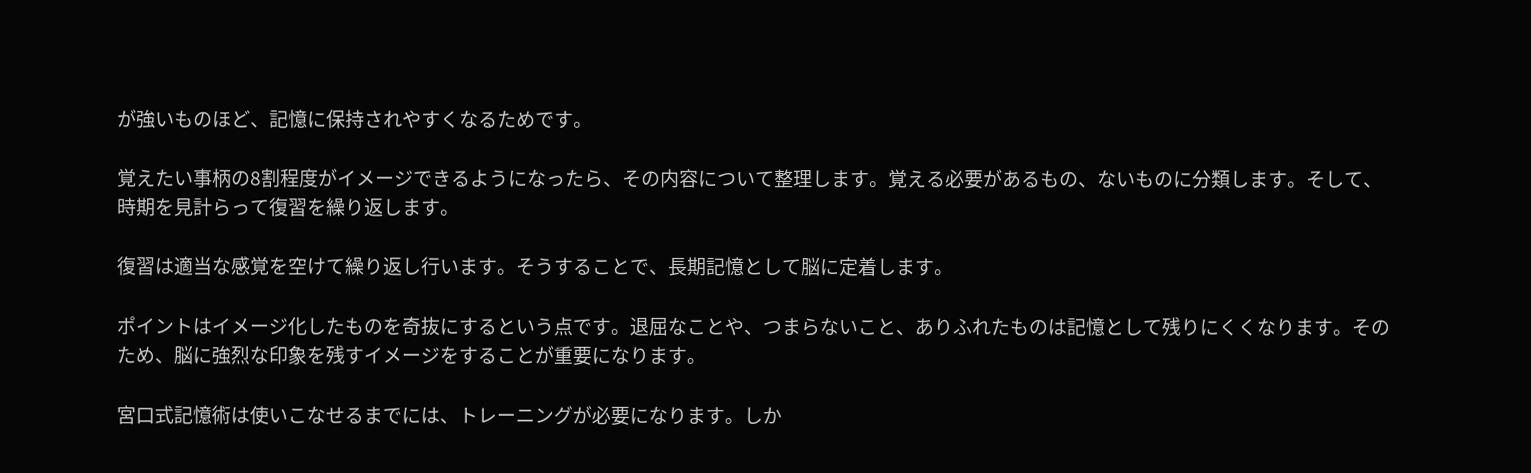が強いものほど、記憶に保持されやすくなるためです。

覚えたい事柄の8割程度がイメージできるようになったら、その内容について整理します。覚える必要があるもの、ないものに分類します。そして、時期を見計らって復習を繰り返します。

復習は適当な感覚を空けて繰り返し行います。そうすることで、長期記憶として脳に定着します。

ポイントはイメージ化したものを奇抜にするという点です。退屈なことや、つまらないこと、ありふれたものは記憶として残りにくくなります。そのため、脳に強烈な印象を残すイメージをすることが重要になります。

宮口式記憶術は使いこなせるまでには、トレーニングが必要になります。しか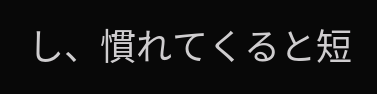し、慣れてくると短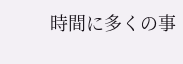時間に多くの事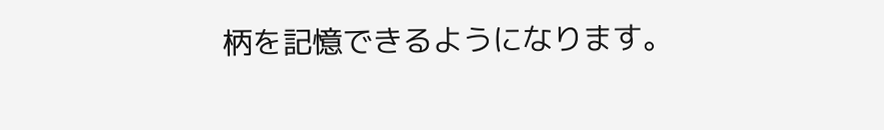柄を記憶できるようになります。